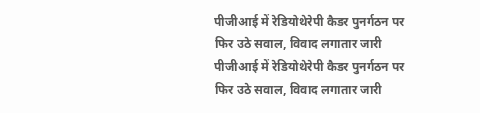पीजीआई में रेडियोथेरेपी कैडर पुनर्गठन पर फिर उठे सवाल, विवाद लगातार जारी
पीजीआई में रेडियोथेरेपी कैडर पुनर्गठन पर फिर उठे सवाल, विवाद लगातार जारी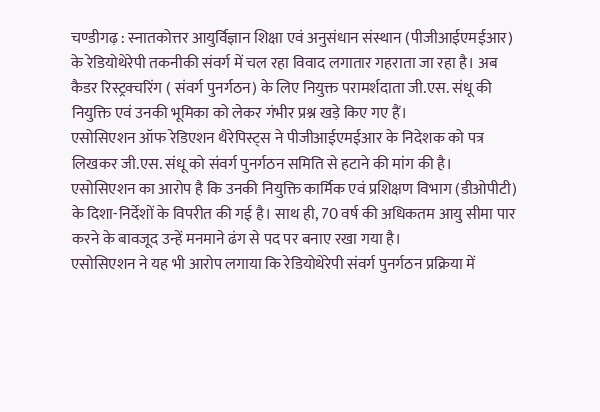चण्डीगढ़ : स्नातकोत्तर आयुर्विज्ञान शिक्षा एवं अनुसंधान संस्थान (पीजीआईएमईआर) के रेडियोथेरेपी तकनीकी संवर्ग में चल रहा विवाद लगातार गहराता जा रहा है। अब कैडर रिस्ट्रक्चरिंग ( संवर्ग पुनर्गठन) के लिए नियुक्त परामर्शदाता जी.एस. संधू की नियुक्ति एवं उनकी भूमिका को लेकर गंभीर प्रश्न खड़े किए गए हैं।
एसोसिएशन ऑफ रेडिएशन थैरेपिस्ट्स ने पीजीआईएमईआर के निदेशक को पत्र लिखकर जी.एस. संधू को संवर्ग पुनर्गठन समिति से हटाने की मांग की है। एसोसिएशन का आरोप है कि उनकी नियुक्ति कार्मिक एवं प्रशिक्षण विभाग (डीओपीटी) के दिशा-निर्देशों के विपरीत की गई है। साथ ही, 70 वर्ष की अधिकतम आयु सीमा पार करने के बावजूद उन्हें मनमाने ढंग से पद पर बनाए रखा गया है।
एसोसिएशन ने यह भी आरोप लगाया कि रेडियोथेरेपी संवर्ग पुनर्गठन प्रक्रिया में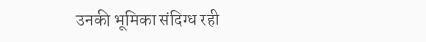उनकी भूमिका संदिग्ध रही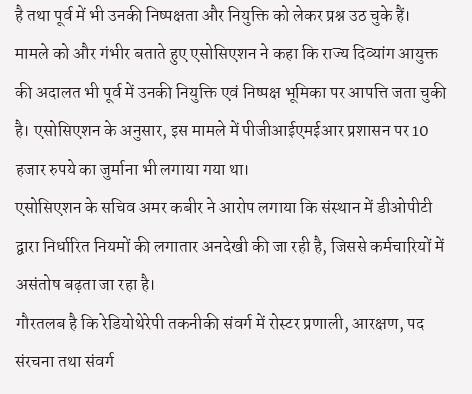है तथा पूर्व में भी उनकी निष्पक्षता और नियुक्ति को लेकर प्रश्न उठ चुके हैं।
मामले को और गंभीर बताते हुए एसोसिएशन ने कहा कि राज्य दिव्यांग आयुक्त की अदालत भी पूर्व में उनकी नियुक्ति एवं निष्पक्ष भूमिका पर आपत्ति जता चुकी है। एसोसिएशन के अनुसार, इस मामले में पीजीआईएमईआर प्रशासन पर 10 हजार रुपये का जुर्माना भी लगाया गया था।
एसोसिएशन के सचिव अमर कबीर ने आरोप लगाया कि संस्थान में डीओपीटी द्वारा निर्धारित नियमों की लगातार अनदेखी की जा रही है, जिससे कर्मचारियों में असंतोष बढ़ता जा रहा है।
गौरतलब है कि रेडियोथेरेपी तकनीकी संवर्ग में रोस्टर प्रणाली, आरक्षण, पद संरचना तथा संवर्ग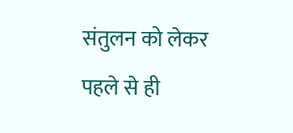संतुलन को लेकर पहले से ही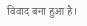विवाद बना हुआ है।